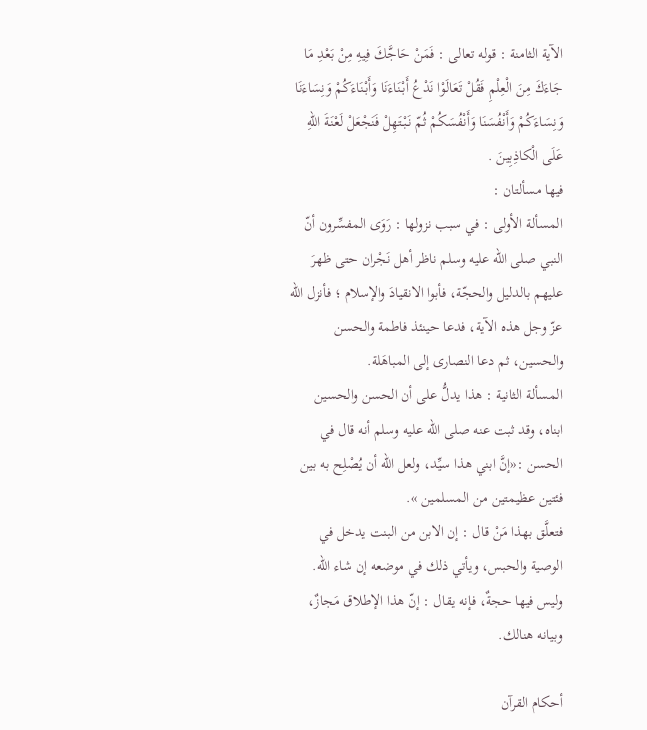الآية الثامنة : قوله تعالى : فَمَنْ حَاجَّكَ فِيهِ مِنْ بَعْدِ مَا جَاءَكَ مِنَ الْعِلْمِ فَقُلْ تَعَالَوْا نَدْعُ أَبْنَاءَنَا وَأَبْنَاءَكُمْ وَنِسَاءَنَا وَنِسَاءَكُمْ وَأَنْفُسَنَا وَأَنْفُسَكُمْ ثُمّ نَبْتَهِلْ فَنَجْعَلْ لَعْنَةَ اللهِ عَلَى الْكاذِبِينَ .
فيها مسألتان :
المسألة الأولى : في سبب نزولها : رَوَى المفسِّرون أنّ النبي صلى الله عليه وسلم ناظر أهل نَجْران حتى ظهرَ عليهم بالدليل والحجّة، فأبوا الانقيادَ والإسلام ؛ فأنزل الله عزّ وجل هذه الآية، فدعا حينئذ فاطمة والحسن والحسين، ثم دعا النصارى إلى المباهَلة.
المسألة الثانية : هذا يدلُّ على أن الحسن والحسين ابناه، وقد ثبت عنه صلى الله عليه وسلم أنه قال في الحسن :«إنَّ ابني هذا سيِّد، ولعل الله أن يُصْلِح به بين فئتين عظيمتين من المسلمين ».
فتعلَّق بهذا مَنْ قال : إن الابن من البنت يدخل في الوصية والحبس، ويأتي ذلك في موضعه إن شاء الله.
وليس فيها حجةٌ، فإنه يقال : إنّ هذا الإطلاق مَجازٌ، وبيانه هنالك.

أحكام القرآن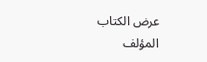عرض الكتاب
المؤلف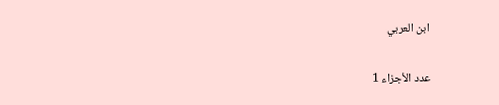ابن العربي

عدد الأجزاء 1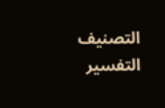التصنيف التفسير